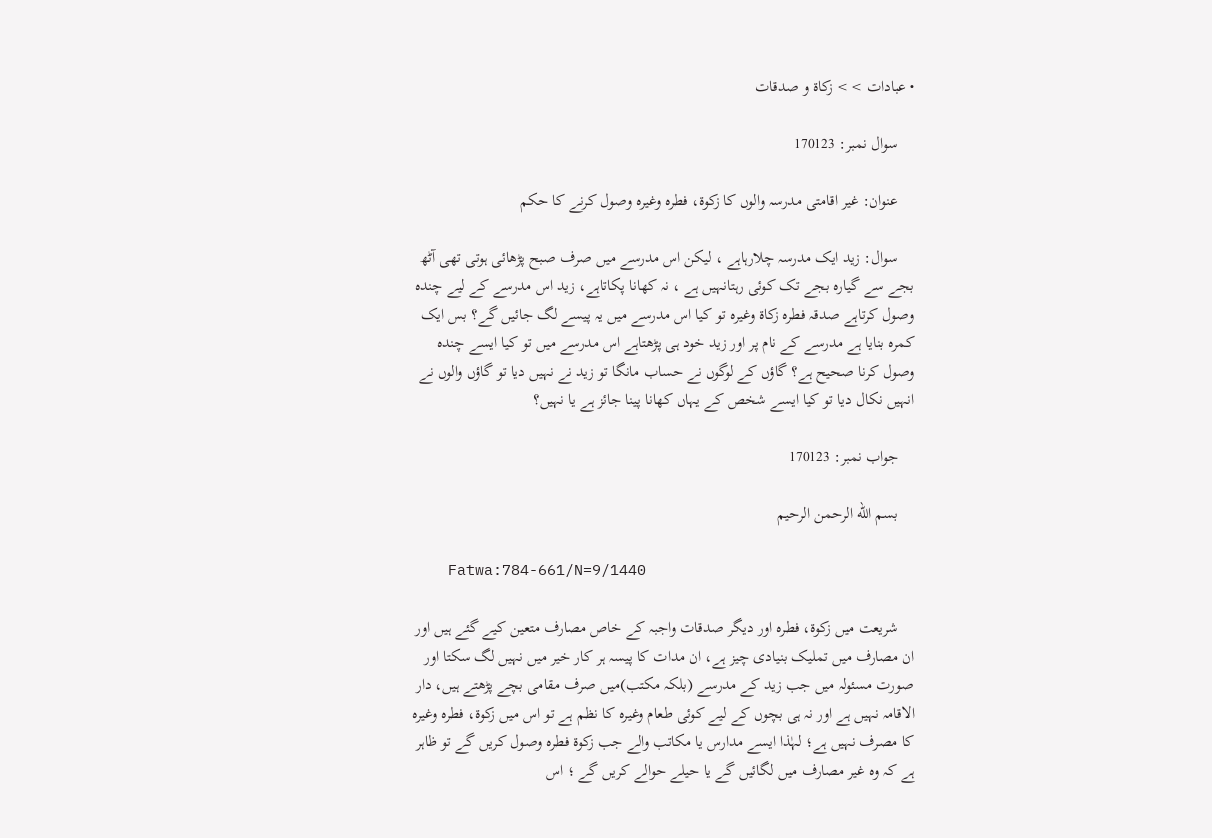• عبادات >> زکاة و صدقات

    سوال نمبر: 170123

    عنوان: غیر اقامتی مدرسہ والوں کا زکوة، فطرہ وغیرہ وصول کرنے کا حکم

    سوال: زید ایک مدرسہ چلارہاہے ، لیکن اس مدرسے میں صرف صبح پڑھائی ہوتی تھی آٹھ بجے سے گیارہ بجے تک کوئی رہتانہیں ہے ، نہ کھانا پکاتاہے، زید اس مدرسے کے لیے چندہ وصول کرتاہے صدقہ فطرہ زکاة وغیرہ تو کیا اس مدرسے میں یہ پیسے لگ جائیں گے؟ بس ایک کمرہ بنایا ہے مدرسے کے نام پر اور زید خود ہی پڑھتاہے اس مدرسے میں تو کیا ایسے چندہ وصول کرنا صحیح ہے؟ گاؤں کے لوگوں نے حساب مانگا تو زید نے نہیں دیا تو گاؤں والوں نے انہیں نکال دیا تو کیا ایسے شخص کے یہاں کھانا پینا جائز ہے یا نہیں؟

    جواب نمبر: 170123

    بسم الله الرحمن الرحيم

    Fatwa:784-661/N=9/1440

    شریعت میں زکوة، فطرہ اور دیگر صدقات واجبہ کے خاص مصارف متعین کیے گئے ہیں اور ان مصارف میں تملیک بنیادی چیز ہے، ان مدات کا پیسہ ہر کار خیر میں نہیں لگ سکتا اور صورت مسئولہ میں جب زید کے مدرسے (بلکہ مکتب)میں صرف مقامی بچے پڑھتے ہیں، دار الاقامہ نہیں ہے اور نہ ہی بچوں کے لیے کوئی طعام وغیرہ کا نظم ہے تو اس میں زکوة، فطرہ وغیرہ کا مصرف نہیں ہے؛ لہٰذا ایسے مدارس یا مکاتب والے جب زکوة فطرہ وصول کریں گے تو ظاہر ہے کہ وہ غیر مصارف میں لگائیں گے یا حیلے حوالے کریں گے ؛ اس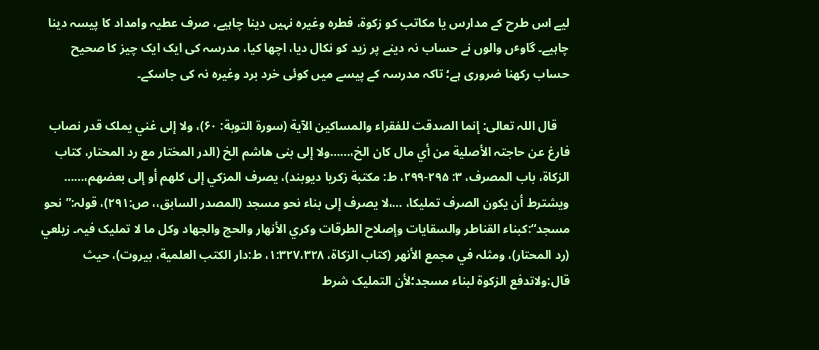لیے اس طرح کے مدارس یا مکاتب کو زکوة، فطرہ وغیرہ نہیں دینا چاہیے، صرف عطیہ وامداد کا پیسہ دینا چاہیے۔ گاوٴں والوں نے حساب نہ دینے پر زید کو نکال دیا، اچھا کیا، مدرسہ کی ایک ایک چیز کا صحیح حساب رکھنا ضروری ہے؛ تاکہ مدرسہ کے پیسے میں کوئی خرد برد وغیرہ نہ کی جاسکے۔

    قال اللہ تعالی: إنما الصدقت للفقراء والمساکین الآیة (سورة التوبة: ۶۰)، ولا إلی غني یملک قدر نصاب فارغ عن حاجتہ الأصلیة من أي مال کان الخ،……ولا إلی بنی ھاشم الخ (الدر المختار مع رد المحتار، کتاب الزکاة، باب المصرف، ۳: ۲۹۵-۲۹۹، ط: مکتبة زکریا دیوبند)، یصرف المزکي إلی کلھم أو إلی بعضھم،…… ویشترط أن یکون الصرف تملیکا، …،لا یصرف إلی بناء نحو مسجد (المصدر السابق،، ص:۲۹۱)، قولہ:”نحو مسجد“:کبناء القناطر والسقایات وإصلاح الطرقات وکري الأنھار والحج والجھاد وکل ما لا تملیک فیہ۔ زیلعي (رد المحتار)، ومثلہ في مجمع الأنھر (کتاب الزکاة، ۱:۳۲۷،۳۲۸، ط:دار الکتب العلمیة، بیروت)، حیث قال:ولاتدفع الزکوة لبناء مسجد؛لأن التملیک شرط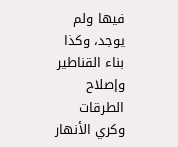فیھا ولم یوجد، وکذا بناء القناطیر وإصلاح الطرقات وکري الأنھار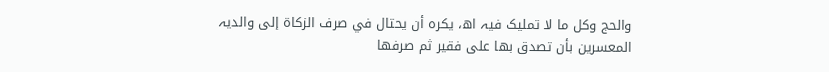والحج وکل ما لا تملیک فیہ اھ، یکرہ أن یحتال في صرف الزکاة إلی والدیہ المعسرین بأن تصدق بھا علی فقیر ثم صرفھا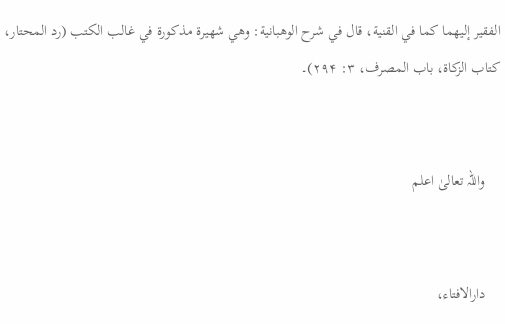الفقیر إلیھما کما في القنیة، قال في شرح الوھبانیة: وھي شھیرة مذکورة في غالب الکتب (رد المحتار، کتاب الزکاة، باب المصرف، ۳: ۲۹۴)۔


    واللہ تعالیٰ اعلم


    دارالافتاء،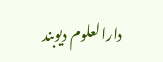دارالعلوم دیوبند